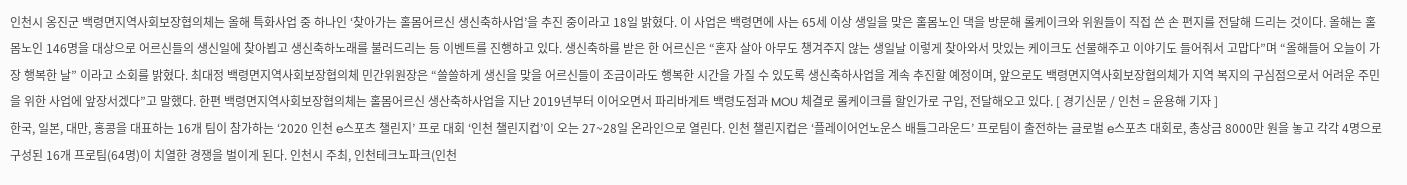인천시 옹진군 백령면지역사회보장협의체는 올해 특화사업 중 하나인 ‘찾아가는 홀몸어르신 생신축하사업’을 추진 중이라고 18일 밝혔다. 이 사업은 백령면에 사는 65세 이상 생일을 맞은 홀몸노인 댁을 방문해 롤케이크와 위원들이 직접 쓴 손 편지를 전달해 드리는 것이다. 올해는 홀몸노인 146명을 대상으로 어르신들의 생신일에 찾아뵙고 생신축하노래를 불러드리는 등 이벤트를 진행하고 있다. 생신축하를 받은 한 어르신은 “혼자 살아 아무도 챙겨주지 않는 생일날 이렇게 찾아와서 맛있는 케이크도 선물해주고 이야기도 들어줘서 고맙다”며 “올해들어 오늘이 가장 행복한 날” 이라고 소회를 밝혔다. 최대정 백령면지역사회보장협의체 민간위원장은 “쓸쓸하게 생신을 맞을 어르신들이 조금이라도 행복한 시간을 가질 수 있도록 생신축하사업을 계속 추진할 예정이며, 앞으로도 백령면지역사회보장협의체가 지역 복지의 구심점으로서 어려운 주민을 위한 사업에 앞장서겠다”고 말했다. 한편 백령면지역사회보장협의체는 홀몸어르신 생산축하사업을 지난 2019년부터 이어오면서 파리바게트 백령도점과 MOU 체결로 롤케이크를 할인가로 구입, 전달해오고 있다. [ 경기신문 / 인천 = 윤용해 기자 ]
한국, 일본, 대만, 홍콩을 대표하는 16개 팀이 참가하는 ‘2020 인천 e스포츠 챌린지’ 프로 대회 ‘인천 챌린지컵’이 오는 27~28일 온라인으로 열린다. 인천 챌린지컵은 ‘플레이어언노운스 배틀그라운드’ 프로팀이 출전하는 글로벌 e스포츠 대회로, 총상금 8000만 원을 놓고 각각 4명으로 구성된 16개 프로팀(64명)이 치열한 경쟁을 벌이게 된다. 인천시 주최, 인천테크노파크(인천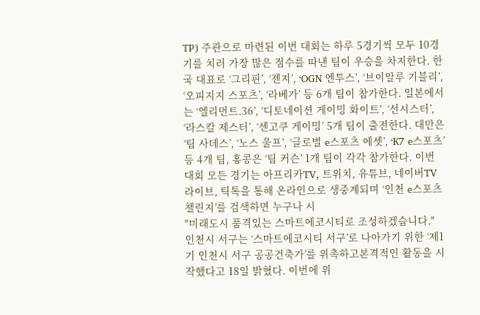TP) 주관으로 마련된 이번 대회는 하루 5경기씩 모두 10경기를 치러 가장 많은 점수를 따낸 팀이 우승을 차지한다. 한국 대표로 ‘그리핀’, ‘젠지’, ‘OGN 엔투스’, ‘브이알루 기블리’, ‘오피지지 스포츠’, ‘라베가’ 등 6개 팀이 참가한다. 일본에서는 ‘엘리먼트.36’, ‘디토네이션 게이밍 화이트’, ‘선시스터’, ‘라스칼 제스터’, ‘센고쿠 게이밍’ 5개 팀이 출전한다. 대만은 ‘팀 사데스’, ‘노스 울프’, ‘글로벌 e스포츠 에셋’, ‘K7 e스포츠’ 등 4개 팀, 홍콩은 ‘팀 커슨’ 1개 팀이 각각 참가한다. 이번 대회 모든 경기는 아프리카TV, 트위치, 유튜브, 네이버TV 라이브, 틱톡을 통해 온라인으로 생중계되며 ‘인천 e스포츠 챌린지’를 검색하면 누구나 시
"미래도시 품격있는 스마트에코시티로 조성하겠습니다." 인천시 서구는 ‘스마트에코시티 서구’로 나아가기 위한 ‘제1기 인천시 서구 공공건축가’를 위촉하고본격적인 활동을 시작했다고 18일 밝혔다. 이번에 위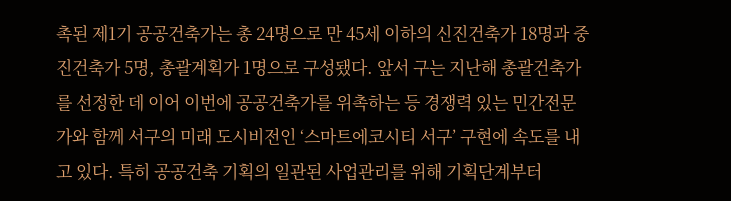촉된 제1기 공공건축가는 총 24명으로 만 45세 이하의 신진건축가 18명과 중진건축가 5명, 총괄계획가 1명으로 구성됐다. 앞서 구는 지난해 총괄건축가를 선정한 데 이어 이번에 공공건축가를 위촉하는 등 경쟁력 있는 민간전문가와 함께 서구의 미래 도시비전인 ‘스마트에코시티 서구’ 구현에 속도를 내고 있다. 특히 공공건축 기획의 일관된 사업관리를 위해 기획단계부터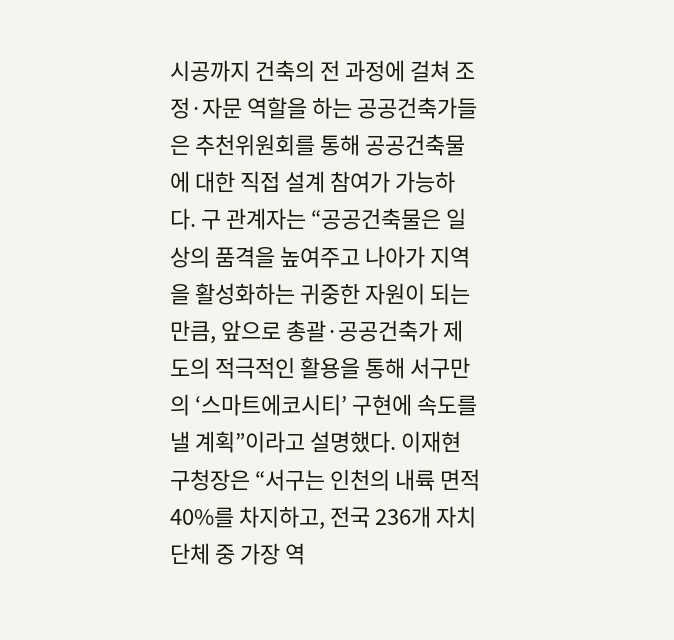시공까지 건축의 전 과정에 걸쳐 조정·자문 역할을 하는 공공건축가들은 추천위원회를 통해 공공건축물에 대한 직접 설계 참여가 가능하다. 구 관계자는 “공공건축물은 일상의 품격을 높여주고 나아가 지역을 활성화하는 귀중한 자원이 되는 만큼, 앞으로 총괄·공공건축가 제도의 적극적인 활용을 통해 서구만의 ‘스마트에코시티’ 구현에 속도를 낼 계획”이라고 설명했다. 이재현 구청장은 “서구는 인천의 내륙 면적 40%를 차지하고, 전국 236개 자치단체 중 가장 역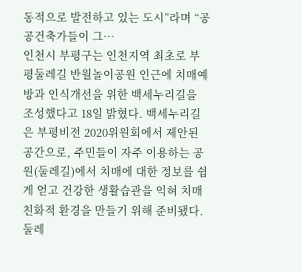동적으로 발전하고 있는 도시”라며 “공공건축가들이 그…
인천시 부평구는 인천지역 최초로 부평둘레길 반월놀이공원 인근에 치매예방과 인식개선을 위한 백세누리길을 조성했다고 18일 밝혔다. 백세누리길은 부평비전 2020위원회에서 제안된 공간으로, 주민들이 자주 이용하는 공원(둘레길)에서 치매에 대한 정보를 쉽게 얻고 건강한 생활습관을 익혀 치매 친화적 환경을 만들기 위해 준비됐다. 둘레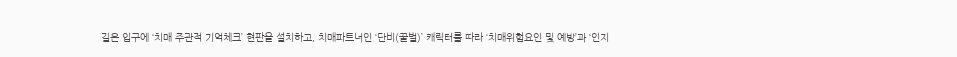길은 입구에 ‘치매 주관적 기억체크’ 현판을 설치하고, 치매파트너인 ‘단비(꿀벌)’ 캐릭터를 따라 ‘치매위험요인 및 예방’과 ‘인지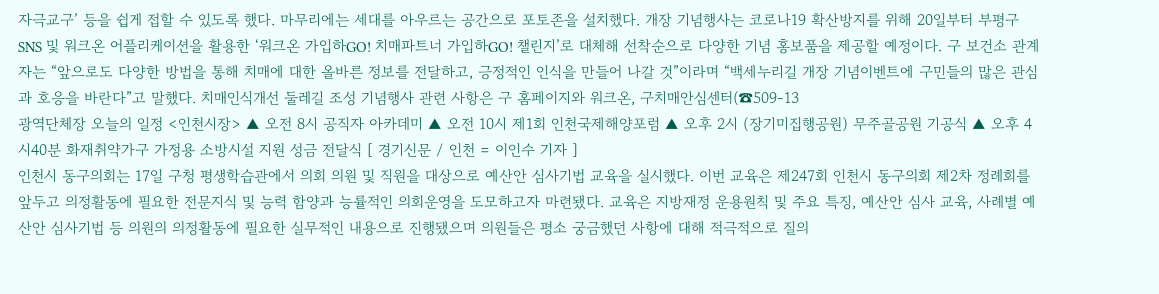자극교구’ 등을 쉽게 접할 수 있도록 했다. 마무리에는 세대를 아우르는 공간으로 포토존을 설치했다. 개장 기념행사는 코로나19 확산방지를 위해 20일부터 부평구 SNS 및 워크온 어플리케이션을 활용한 ‘워크온 가입하GO! 치매파트너 가입하GO! 챌린지’로 대체해 선착순으로 다양한 기념 홍보품을 제공할 예정이다. 구 보건소 관계자는 “앞으로도 다양한 방법을 통해 치매에 대한 올바른 정보를 전달하고, 긍정적인 인식을 만들어 나갈 것”이라며 “백세누리길 개장 기념이벤트에 구민들의 많은 관심과 호응을 바란다”고 말했다. 치매인식개선 둘레길 조성 기념행사 관련 사항은 구 홈페이지와 워크온, 구치매안심센터(☎509-13
광역단체장 오늘의 일정 <인천시장> ▲ 오전 8시 공직자 아카데미 ▲ 오전 10시 제1회 인천국제해양포럼 ▲ 오후 2시 (장기미집행공원) 무주골공원 기공식 ▲ 오후 4시40분 화재취약가구 가정용 소방시설 지원 성금 전달식 [ 경기신문 / 인천 = 이인수 기자 ]
인천시 동구의회는 17일 구청 평생학습관에서 의회 의원 및 직원을 대상으로 예산안 심사기법 교육을 실시했다. 이번 교육은 제247회 인천시 동구의회 제2차 정례회를 앞두고 의정활동에 필요한 전문지식 및 능력 함양과 능률적인 의회운영을 도모하고자 마련됐다. 교육은 지방재정 운용원칙 및 주요 특징, 예산안 심사 교육, 사례별 예산안 심사기법 등 의원의 의정활동에 필요한 실무적인 내용으로 진행됐으며 의원들은 평소 궁금했던 사항에 대해 적극적으로 질의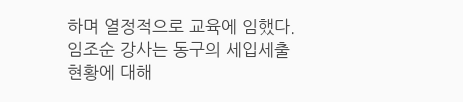하며 열정적으로 교육에 임했다. 임조순 강사는 동구의 세입세출 현황에 대해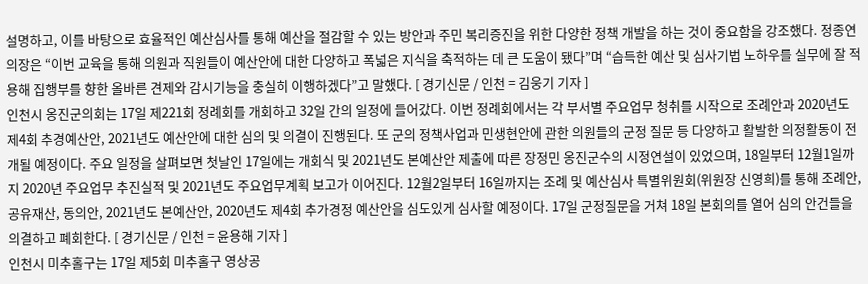설명하고, 이를 바탕으로 효율적인 예산심사를 통해 예산을 절감할 수 있는 방안과 주민 복리증진을 위한 다양한 정책 개발을 하는 것이 중요함을 강조했다. 정종연 의장은 “이번 교육을 통해 의원과 직원들이 예산안에 대한 다양하고 폭넓은 지식을 축적하는 데 큰 도움이 됐다”며 “습득한 예산 및 심사기법 노하우를 실무에 잘 적용해 집행부를 향한 올바른 견제와 감시기능을 충실히 이행하겠다”고 말했다. [ 경기신문 / 인천 = 김웅기 기자 ]
인천시 옹진군의회는 17일 제221회 정례회를 개회하고 32일 간의 일정에 들어갔다. 이번 정례회에서는 각 부서별 주요업무 청취를 시작으로 조례안과 2020년도 제4회 추경예산안, 2021년도 예산안에 대한 심의 및 의결이 진행된다. 또 군의 정책사업과 민생현안에 관한 의원들의 군정 질문 등 다양하고 활발한 의정활동이 전개될 예정이다. 주요 일정을 살펴보면 첫날인 17일에는 개회식 및 2021년도 본예산안 제출에 따른 장정민 옹진군수의 시정연설이 있었으며, 18일부터 12월1일까지 2020년 주요업무 추진실적 및 2021년도 주요업무계획 보고가 이어진다. 12월2일부터 16일까지는 조례 및 예산심사 특별위원회(위원장 신영희)를 통해 조례안, 공유재산, 동의안, 2021년도 본예산안, 2020년도 제4회 추가경정 예산안을 심도있게 심사할 예정이다. 17일 군정질문을 거쳐 18일 본회의를 열어 심의 안건들을 의결하고 폐회한다. [ 경기신문 / 인천 = 윤용해 기자 ]
인천시 미추홀구는 17일 제5회 미추홀구 영상공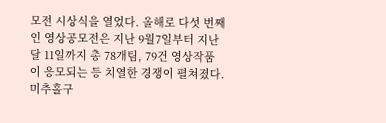모전 시상식을 열었다. 올해로 다섯 번째인 영상공모전은 지난 9월7일부터 지난달 11일까지 총 78개팀, 79건 영상작품이 응모되는 등 치열한 경쟁이 펼쳐졌다. 미추홀구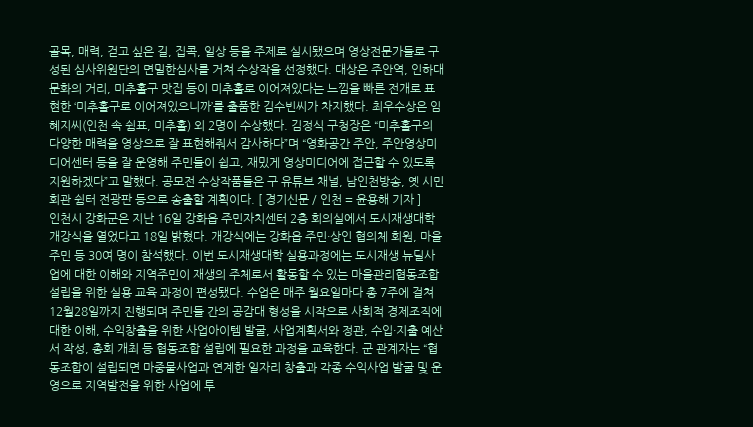골목, 매력, 걷고 싶은 길, 집콕, 일상 등을 주제로 실시됐으며 영상전문가들로 구성된 심사위원단의 면밀한심사를 거쳐 수상작을 선정했다. 대상은 주안역, 인하대 문화의 거리, 미추홀구 맛집 등이 미추홀로 이어져있다는 느낌을 빠른 전개로 표현한 ‘미추홀구로 이어져있으니까’를 출품한 김수빈씨가 차지했다. 최우수상은 임혜지씨(인천 속 쉼표, 미추홀) 외 2명이 수상했다. 김정식 구청장은 “미추홀구의 다양한 매력을 영상으로 잘 표현해줘서 감사하다”며 “영화공간 주안, 주안영상미디어센터 등을 잘 운영해 주민들이 쉽고, 재밌게 영상미디어에 접근할 수 있도록 지원하겠다”고 말했다. 공모전 수상작품들은 구 유튜브 채널, 남인천방송, 옛 시민회관 쉼터 전광판 등으로 송출할 계획이다. [ 경기신문 / 인천 = 윤용해 기자 ]
인천시 강화군은 지난 16일 강화읍 주민자치센터 2층 회의실에서 도시재생대학 개강식을 열었다고 18일 밝혔다. 개강식에는 강화읍 주민·상인 협의체 회원, 마을 주민 등 30여 명이 참석했다. 이번 도시재생대학 실용과정에는 도시재생 뉴딜사업에 대한 이해와 지역주민이 재생의 주체로서 활동할 수 있는 마을관리협동조합 설립을 위한 실용 교육 과정이 편성됐다. 수업은 매주 월요일마다 총 7주에 걸쳐 12월28일까지 진행되며 주민들 간의 공감대 형성을 시작으로 사회적 경제조직에 대한 이해, 수익창출을 위한 사업아이템 발굴, 사업계획서와 정관, 수입·지출 예산서 작성, 총회 개최 등 협동조합 설립에 필요한 과정을 교육한다. 군 관계자는 “협동조합이 설립되면 마중물사업과 연계한 일자리 창출과 각종 수익사업 발굴 및 운영으로 지역발전을 위한 사업에 투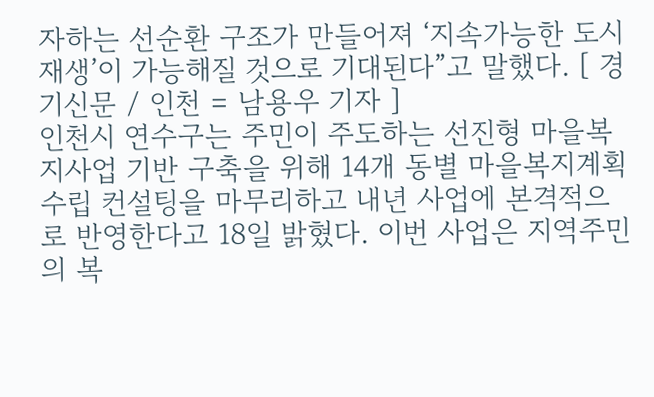자하는 선순환 구조가 만들어져 ‘지속가능한 도시재생’이 가능해질 것으로 기대된다”고 말했다. [ 경기신문 / 인천 = 남용우 기자 ]
인천시 연수구는 주민이 주도하는 선진형 마을복지사업 기반 구축을 위해 14개 동별 마을복지계획 수립 컨설팅을 마무리하고 내년 사업에 본격적으로 반영한다고 18일 밝혔다. 이번 사업은 지역주민의 복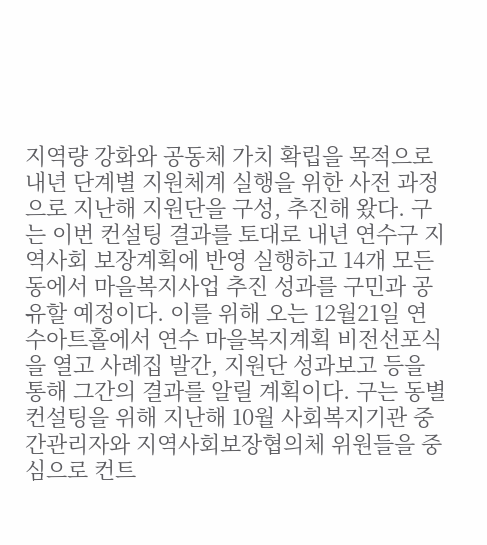지역량 강화와 공동체 가치 확립을 목적으로 내년 단계별 지원체계 실행을 위한 사전 과정으로 지난해 지원단을 구성, 추진해 왔다. 구는 이번 컨설팅 결과를 토대로 내년 연수구 지역사회 보장계획에 반영 실행하고 14개 모든 동에서 마을복지사업 추진 성과를 구민과 공유할 예정이다. 이를 위해 오는 12월21일 연수아트홀에서 연수 마을복지계획 비전선포식을 열고 사례집 발간, 지원단 성과보고 등을 통해 그간의 결과를 알릴 계획이다. 구는 동별 컨설팅을 위해 지난해 10월 사회복지기관 중간관리자와 지역사회보장협의체 위원들을 중심으로 컨트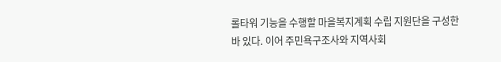롤타워 기능을 수행할 마을복지계획 수립 지원단을 구성한 바 있다. 이어 주민욕구조사와 지역사회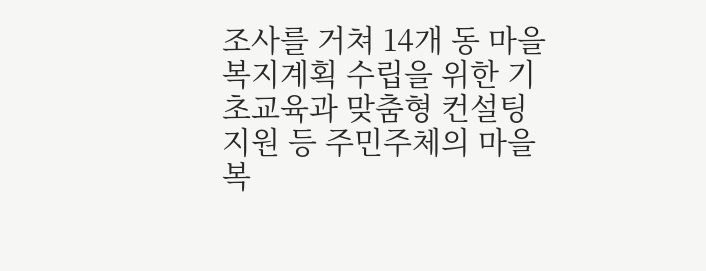조사를 거쳐 14개 동 마을복지계획 수립을 위한 기초교육과 맞춤형 컨설팅 지원 등 주민주체의 마을복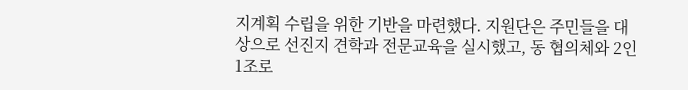지계획 수립을 위한 기반을 마련했다. 지원단은 주민들을 대상으로 선진지 견학과 전문교육을 실시했고, 동 협의체와 2인 1조로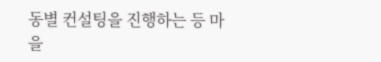동별 컨설팅을 진행하는 등 마을